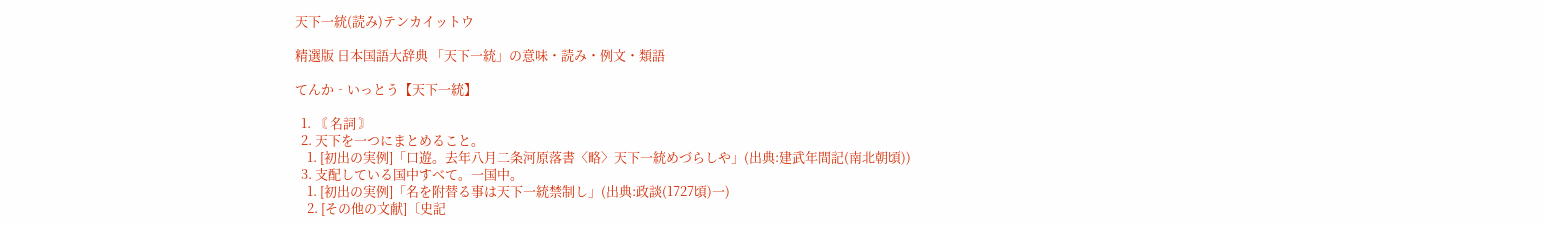天下一統(読み)テンカイットウ

精選版 日本国語大辞典 「天下一統」の意味・読み・例文・類語

てんか‐いっとう【天下一統】

  1. 〘 名詞 〙
  2. 天下を一つにまとめること。
    1. [初出の実例]「口遊。去年八月二条河原落書〈略〉天下一統めづらしや」(出典:建武年間記(南北朝頃))
  3. 支配している国中すべて。一国中。
    1. [初出の実例]「名を附替る事は天下一統禁制し」(出典:政談(1727頃)一)
    2. [その他の文献]〔史記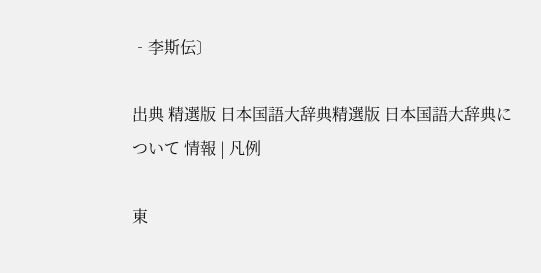‐李斯伝〕

出典 精選版 日本国語大辞典精選版 日本国語大辞典について 情報 | 凡例

東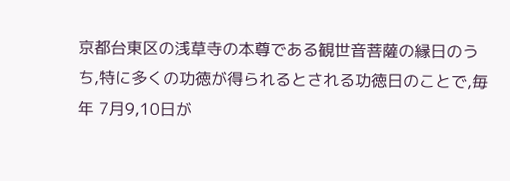京都台東区の浅草寺の本尊である観世音菩薩の縁日のうち,特に多くの功徳が得られるとされる功徳日のことで,毎年 7月9,10日が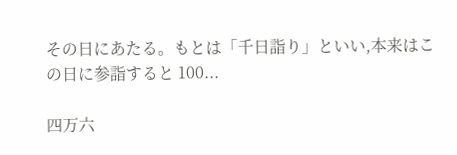その日にあたる。もとは「千日詣り」といい,本来はこの日に参詣すると 100...

四万六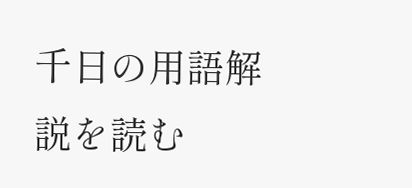千日の用語解説を読む